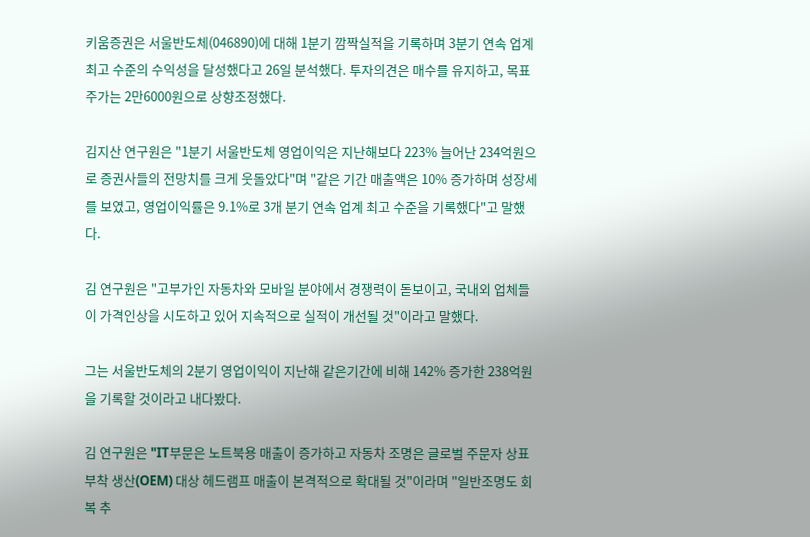키움증권은 서울반도체(046890)에 대해 1분기 깜짝실적을 기록하며 3분기 연속 업계 최고 수준의 수익성을 달성했다고 26일 분석했다. 투자의견은 매수를 유지하고, 목표주가는 2만6000원으로 상향조정했다.

김지산 연구원은 "1분기 서울반도체 영업이익은 지난해보다 223% 늘어난 234억원으로 증권사들의 전망치를 크게 웃돌았다"며 "같은 기간 매출액은 10% 증가하며 성장세를 보였고, 영업이익률은 9.1%로 3개 분기 연속 업계 최고 수준을 기록했다"고 말했다.

김 연구원은 "고부가인 자동차와 모바일 분야에서 경쟁력이 돋보이고, 국내외 업체들이 가격인상을 시도하고 있어 지속적으로 실적이 개선될 것"이라고 말했다.

그는 서울반도체의 2분기 영업이익이 지난해 같은기간에 비해 142% 증가한 238억원을 기록할 것이라고 내다봤다.

김 연구원은 "IT부문은 노트북용 매출이 증가하고 자동차 조명은 글로벌 주문자 상표 부착 생산(OEM) 대상 헤드램프 매출이 본격적으로 확대될 것"이라며 "일반조명도 회복 추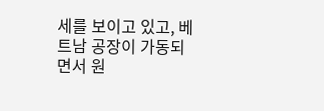세를 보이고 있고, 베트남 공장이 가동되면서 원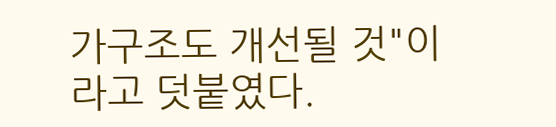가구조도 개선될 것"이라고 덧붙였다.